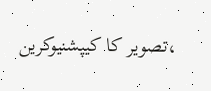،تصویر کا کیپشنیوکرین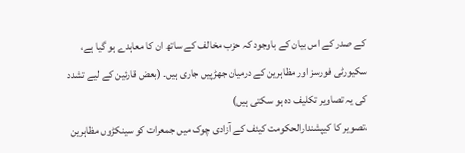کے صدر کے اس بیان کے باوجود کہ حزب مخالف کے ساتھ ان کا معاہدے ہو گیا ہے، سکیورٹی فورسز اور مظاہرین کے درمیان جھڑپیں جاری ہیں۔ (بعض قارئین کے لیے تشدد کی یہ تصاویر تکلیف دہ ہو سکتی ہیں)
،تصویر کا کیپشندارالحکومت کیئف کے آزادی چوک میں جمعرات کو سینکڑوں مظاہرین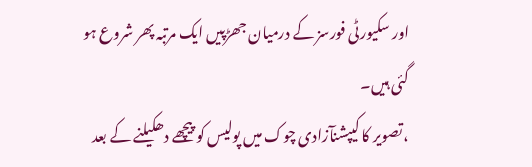اور سکیورٹی فورسز کے درمیان جھڑپیں ایک مرتبہ پھر شروع ہو گئی ہیں۔
،تصویر کا کیپشنآزادی چوک میں پولیس کو پیچھے دھکیلنے کے بعد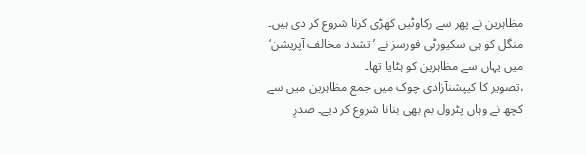مظاہرین نے پھر سے رکاوٹیں کھڑی کرنا شروع کر دی ہیں۔ منگل کو ہی سکیورٹی فورسز نے ’تشدد مخالف آپریشن‘ میں یہاں سے مظاہرین کو ہٹایا تھا۔
،تصویر کا کیپشنآزادی چوک میں جمع مظاہرین میں سے کچھ نے وہاں پٹرول بم بھی بنانا شروع کر دیے۔ صدرِ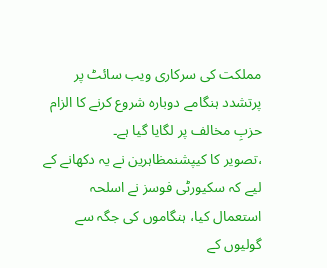مملکت کی سرکاری ویب سائٹ پر پرتشدد ہنگامے دوبارہ شروع کرنے کا الزام حزبِ مخالف پر لگایا گیا ہے۔
،تصویر کا کیپشنمظاہرین نے یہ دکھانے کے لیے کہ سکیورٹی فوسز نے اسلحہ استعمال کیا، ہنگاموں کی جگہ سے گولیوں کے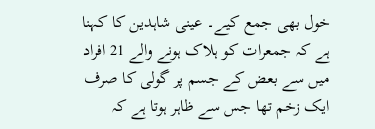خول بھی جمع کیے۔ عینی شاہدین کا کہنا ہے کہ جمعرات کو ہلاک ہونے والے 21 افراد میں سے بعض کے جسم پر گولی کا صرف ایک زخم تھا جس سے ظاہر ہوتا ہے کہ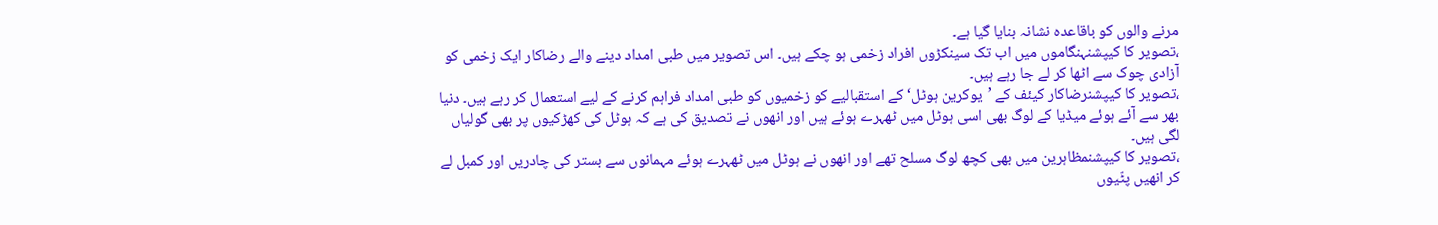مرنے والوں کو باقاعدہ نشانہ بنایا گیا ہے۔
،تصویر کا کیپشنہنگاموں میں اب تک سینکڑوں افراد زخمی ہو چکے ہیں۔ اس تصویر میں طبی امداد دینے والے رضاکار ایک زخمی کو آزادی چوک سے اٹھا کر لے جا رہے ہیں۔
،تصویر کا کیپشنرضاکار کیئف کے ’یوکرین ہوٹل‘ کے استقبالیے کو زخمیوں کو طبی امداد فراہم کرنے کے لیے استعمال کر رہے ہیں۔ دنیا بھر سے آئے ہوئے میڈیا کے لوگ بھی اسی ہوٹل میں ٹھہرے ہوئے ہیں اور انھوں نے تصدیق کی ہے کہ ہوٹل کی کھڑکیوں پر بھی گولیاں لگی ہیں۔
،تصویر کا کیپشنمظاہرین میں بھی کچھ لوگ مسلح تھے اور انھوں نے ہوٹل میں ٹھہرے ہوئے مہمانوں سے بستر کی چادریں اور کمبل لے کر انھیں پٹّیوں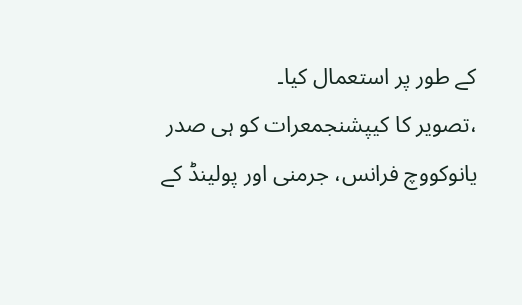کے طور پر استعمال کیا۔
،تصویر کا کیپشنجمعرات کو ہی صدر یانوکووچ فرانس، جرمنی اور پولینڈ کے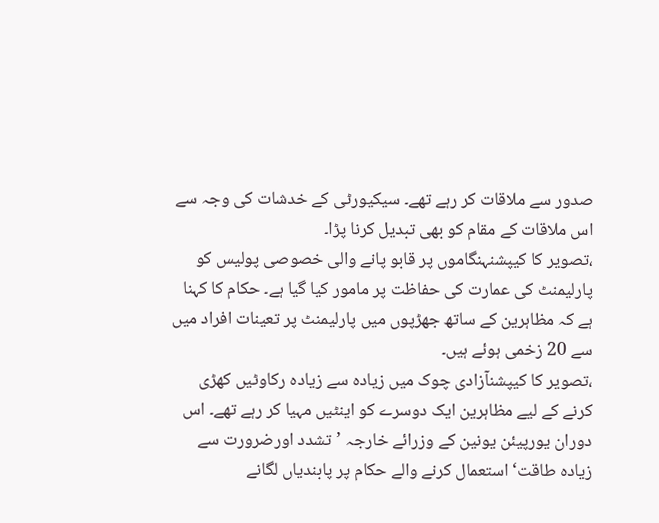صدور سے ملاقات کر رہے تھے۔ سیکیورٹی کے خدشات کی وجہ سے اس ملاقات کے مقام کو بھی تبدیل کرنا پڑا۔
،تصویر کا کیپشنہنگاموں پر قابو پانے والی خصوصی پولیس کو پارلیمنٹ کی عمارت کی حفاظت پر مامور کیا گیا ہے۔ حکام کا کہنا ہے کہ مظاہرین کے ساتھ جھڑپوں میں پارلیمنٹ پر تعینات افراد میں سے 20 زخمی ہوئے ہیں۔
،تصویر کا کیپشنآزادی چوک میں زیادہ سے زیادہ رکاوٹیں کھڑی کرنے کے لیے مظاہرین ایک دوسرے کو اینٹیں مہیا کر رہے تھے۔ اس دوران یورپیئن یونین کے وزرائے خارجہ ’تشدد اورضرورت سے زیادہ طاقت‘ استعمال کرنے والے حکام پر پابندیاں لگانے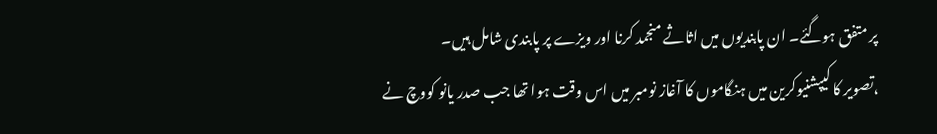پر متفق ہوگئے۔ ان پابندیوں میں اثاثے منجمد کرنا اور ویزے پر پابندی شامل ہیں۔
،تصویر کا کیپشنیوکرین میں ہنگاموں کا آغاز نومبر میں اس وقت ہوا تھا جب صدر یانو کووچ نے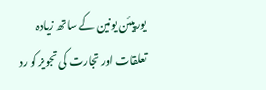یورپیئن یونین کے ساتھ زیادہ تعلقات اور تجارت کی تجویز کو رد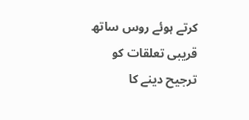کرتے ہوئے روس ساتھ قریبی تعلقات کو ترجیح دینے کا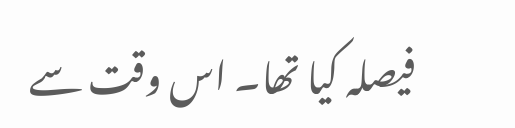فیصلہ کیا تھا۔ اس وقت سے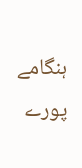ہنگامے پورے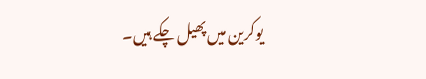یوکرین میں پھیل چکے ہیں۔